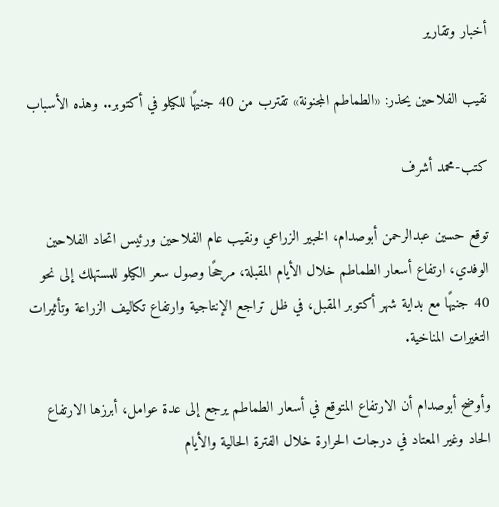أخبار وتقارير

نقيب الفلاحين يحذر: «الطماطم المجنونة» تقترب من 40 جنيهًا للكيلو في أكتوبر.. وهذه الأسباب

كتب-محمد أشرف

توقع حسين عبدالرحمن أبوصدام، الخبير الزراعي ونقيب عام الفلاحين ورئيس اتحاد الفلاحين الوفدي، ارتفاع أسعار الطماطم خلال الأيام المقبلة، مرجحًا وصول سعر الكيلو للمستهلك إلى نحو 40 جنيهًا مع بداية شهر أكتوبر المقبل، في ظل تراجع الإنتاجية وارتفاع تكاليف الزراعة وتأثيرات التغيرات المناخية.

وأوضح أبوصدام أن الارتفاع المتوقع في أسعار الطماطم يرجع إلى عدة عوامل، أبرزها الارتفاع الحاد وغير المعتاد في درجات الحرارة خلال الفترة الحالية والأيام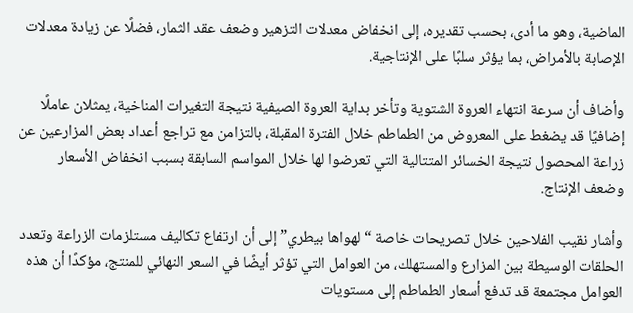الماضية، وهو ما أدى، بحسب تقديره، إلى انخفاض معدلات التزهير وضعف عقد الثمار، فضلًا عن زيادة معدلات الإصابة بالأمراض، بما يؤثر سلبًا على الإنتاجية.

وأضاف أن سرعة انتهاء العروة الشتوية وتأخر بداية العروة الصيفية نتيجة التغيرات المناخية، يمثلان عاملًا إضافيًا قد يضغط على المعروض من الطماطم خلال الفترة المقبلة، بالتزامن مع تراجع أعداد بعض المزارعين عن زراعة المحصول نتيجة الخسائر المتتالية التي تعرضوا لها خلال المواسم السابقة بسبب انخفاض الأسعار وضعف الإنتاج.

وأشار نقيب الفلاحين خلال تصريحات خاصة “لهواها بيطري” إلى أن ارتفاع تكاليف مستلزمات الزراعة وتعدد الحلقات الوسيطة بين المزارع والمستهلك، من العوامل التي تؤثر أيضًا في السعر النهائي للمنتج، مؤكدًا أن هذه العوامل مجتمعة قد تدفع أسعار الطماطم إلى مستويات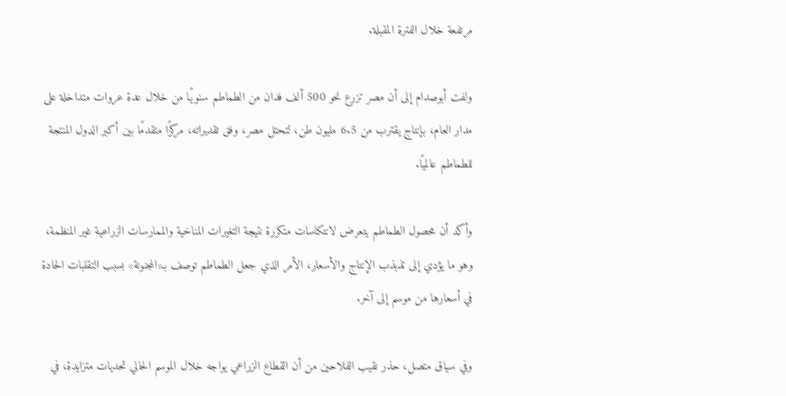مرتفعة خلال الفترة المقبلة.

ولفت أبوصدام إلى أن مصر تزرع نحو 500 ألف فدان من الطماطم سنويًا من خلال عدة عروات متداخلة على مدار العام، بإنتاج يقترب من 6.5 مليون طن، لتحتل مصر، وفق تقديراته، مركزًا متقدمًا بين أكبر الدول المنتجة للطماطم عالميًا.

وأكد أن محصول الطماطم يتعرض لانتكاسات متكررة نتيجة التغيرات المناخية والممارسات الزراعية غير المنظمة، وهو ما يؤدي إلى تذبذب الإنتاج والأسعار، الأمر الذي جعل الطماطم توصف بـ«المجنونة» بسبب التقلبات الحادة في أسعارها من موسم إلى آخر.

وفي سياق متصل، حذر نقيب الفلاحين من أن القطاع الزراعي يواجه خلال الموسم الحالي تحديات متزايدة، في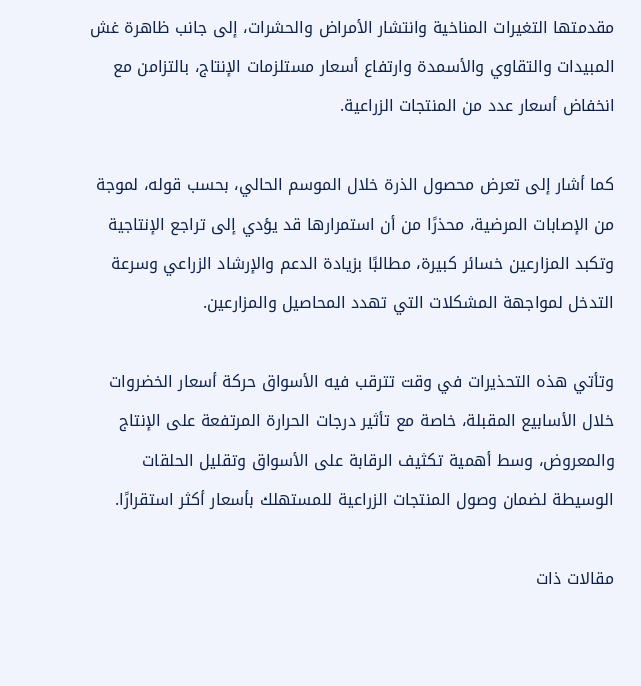مقدمتها التغيرات المناخية وانتشار الأمراض والحشرات، إلى جانب ظاهرة غش المبيدات والتقاوي والأسمدة وارتفاع أسعار مستلزمات الإنتاج، بالتزامن مع انخفاض أسعار عدد من المنتجات الزراعية.

كما أشار إلى تعرض محصول الذرة خلال الموسم الحالي، بحسب قوله، لموجة من الإصابات المرضية، محذرًا من أن استمرارها قد يؤدي إلى تراجع الإنتاجية وتكبد المزارعين خسائر كبيرة، مطالبًا بزيادة الدعم والإرشاد الزراعي وسرعة التدخل لمواجهة المشكلات التي تهدد المحاصيل والمزارعين.

وتأتي هذه التحذيرات في وقت تترقب فيه الأسواق حركة أسعار الخضروات خلال الأسابيع المقبلة، خاصة مع تأثير درجات الحرارة المرتفعة على الإنتاج والمعروض، وسط أهمية تكثيف الرقابة على الأسواق وتقليل الحلقات الوسيطة لضمان وصول المنتجات الزراعية للمستهلك بأسعار أكثر استقرارًا.

مقالات ذات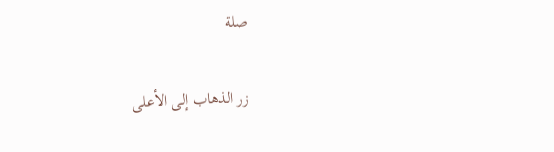صلة

زر الذهاب إلى الأعلى